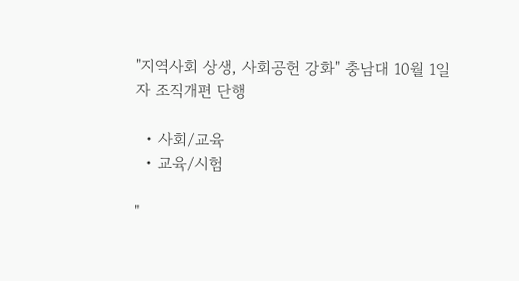"지역사회 상생, 사회공헌 강화" 충남대 10월 1일자 조직개편 단행

  • 사회/교육
  • 교육/시험

"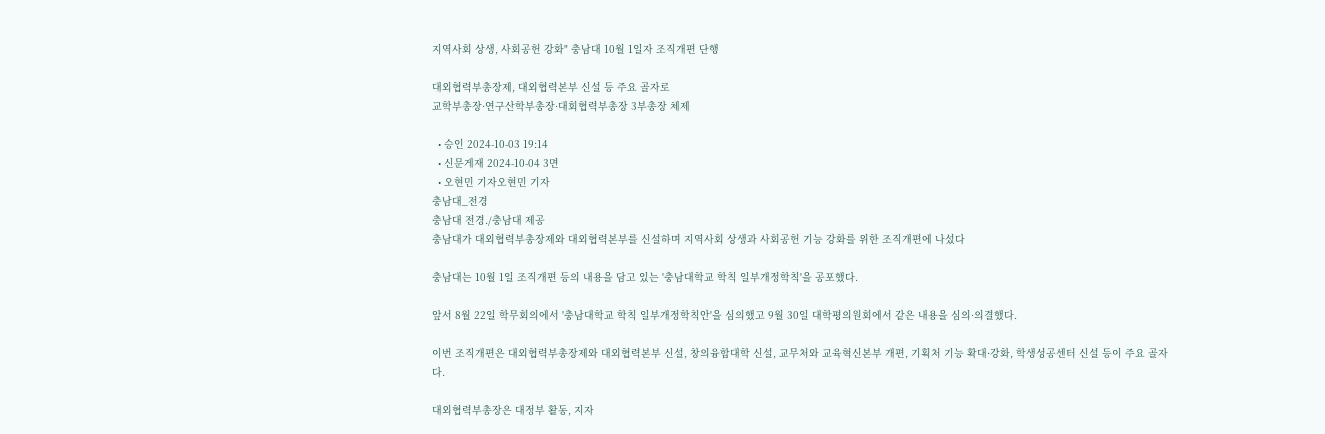지역사회 상생, 사회공헌 강화" 충남대 10월 1일자 조직개편 단행

대외협력부총장제, 대외협력본부 신설 등 주요 골자로
교학부총장·연구산학부총장·대회협력부총장 3부총장 체제

  • 승인 2024-10-03 19:14
  • 신문게재 2024-10-04 3면
  • 오현민 기자오현민 기자
충남대_전경
충남대 전경./충남대 제공
충남대가 대외협력부총장제와 대외협력본부를 신설하며 지역사회 상생과 사회공헌 기능 강화를 위한 조직개편에 나섰다

충남대는 10월 1일 조직개편 등의 내용을 담고 있는 '충남대학교 학칙 일부개정학칙'을 공포했다.

앞서 8월 22일 학무회의에서 '충남대학교 학칙 일부개정학칙안'을 심의했고 9월 30일 대학평의원회에서 같은 내용을 심의·의결했다.

이번 조직개편은 대외협력부총장제와 대외협력본부 신설, 창의융합대학 신설, 교무처와 교육혁신본부 개편, 기획처 기능 확대·강화, 학생성공센터 신설 등이 주요 골자다.

대외협력부총장은 대정부 활동, 지자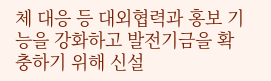체 대응 등 대외협력과 홍보 기능을 강화하고 발전기금을 확충하기 위해 신설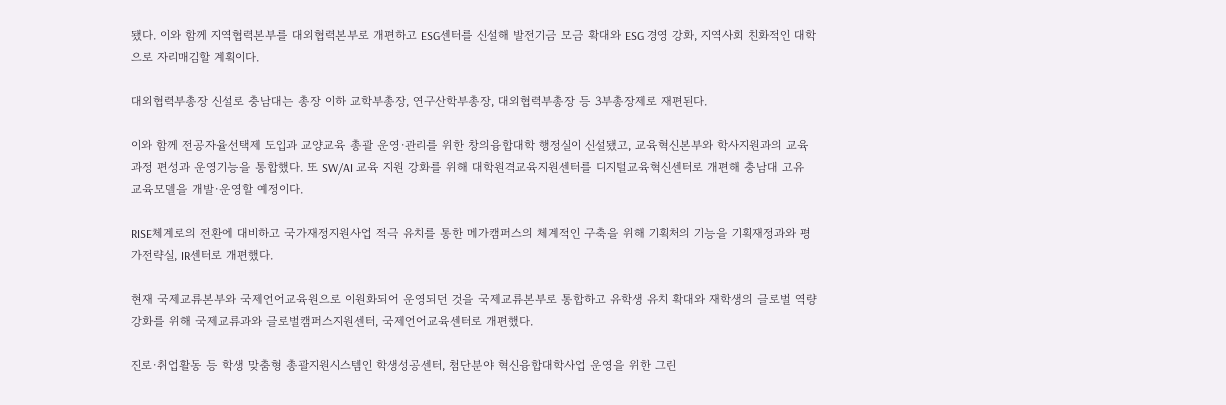됐다. 이와 함께 지역협력본부를 대외협력본부로 개편하고 ESG센터를 신설해 발전기금 모금 확대와 ESG 경영 강화, 지역사회 친화적인 대학으로 자리매김할 계획이다.

대외협력부총장 신설로 충남대는 총장 이하 교학부총장, 연구산학부총장, 대외협력부총장 등 3부총장제로 재편된다.

이와 함께 전공자율선택제 도입과 교양교육 총괄 운영·관리를 위한 창의융합대학 행정실이 신설됐고, 교육혁신본부와 학사지원과의 교육과정 편성과 운영기능을 통합했다. 또 SW/AI 교육 지원 강화를 위해 대학원격교육지원센터를 디지털교육혁신센터로 개편해 충남대 고유 교육모델을 개발·운영할 예정이다.

RISE체계로의 전환에 대비하고 국가재정지원사업 적극 유치를 통한 메가캠퍼스의 체계적인 구축을 위해 기획처의 기능을 기획재정과와 평가전략실, IR센터로 개편했다.

현재 국제교류본부와 국제언어교육원으로 이원화되어 운영되던 것을 국제교류본부로 통합하고 유학생 유치 확대와 재학생의 글로벌 역량 강화를 위해 국제교류과와 글로벌캠퍼스지원센터, 국제언어교육센터로 개편했다.

진로·취업활동 등 학생 맞춤형 총괄지원시스템인 학생성공센터, 첨단분야 혁신융합대학사업 운영을 위한 그린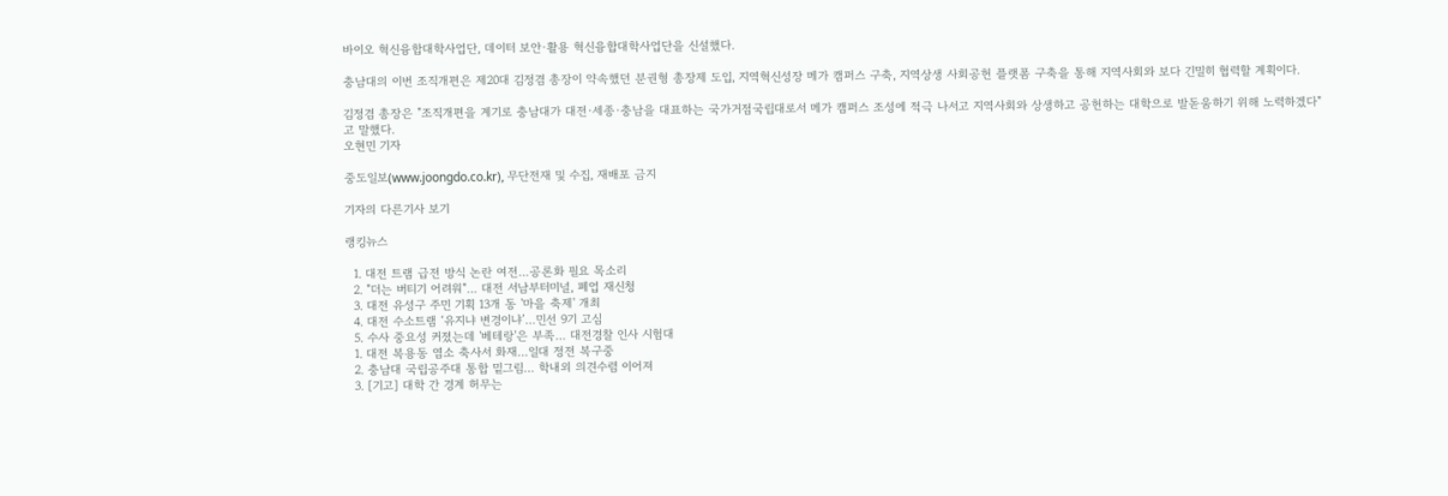바이오 혁신융합대학사업단, 데이터 보안·활용 혁신융합대학사업단을 신설했다.

충남대의 이번 조직개편은 제20대 김정겸 총장이 약속했던 분권형 총장제 도입, 지역혁신성장 메가 캠퍼스 구축, 지역상생 사회공헌 플랫폼 구축을 통해 지역사회와 보다 긴밀히 협력할 계획이다.

김정겸 총장은 "조직개편을 계기로 충남대가 대전·세종·충남을 대표하는 국가거점국립대로서 메가 캠퍼스 조성에 적극 나서고 지역사회와 상생하고 공헌하는 대학으로 발돋움하기 위해 노력하겠다"고 말했다.
오현민 기자

중도일보(www.joongdo.co.kr), 무단전재 및 수집, 재배포 금지

기자의 다른기사 보기

랭킹뉴스

  1. 대전 트램 급전 방식 논란 여전…공론화 필요 목소리
  2. "더는 버티기 어려워"… 대전 서남부터미널, 폐업 재신청
  3. 대전 유성구 주민 기획 13개 동 '마을 축제' 개최
  4. 대전 수소트램 ‘유지냐 변경이냐’…민선 9기 고심
  5. 수사 중요성 커졌는데 '베테랑'은 부족… 대전경찰 인사 시험대
  1. 대전 복용동 염소 축사서 화재…일대 정전 복구중
  2. 충남대 국립공주대 통합 밑그림… 학내외 의견수렴 이어져
  3. [기고] 대학 간 경계 허무는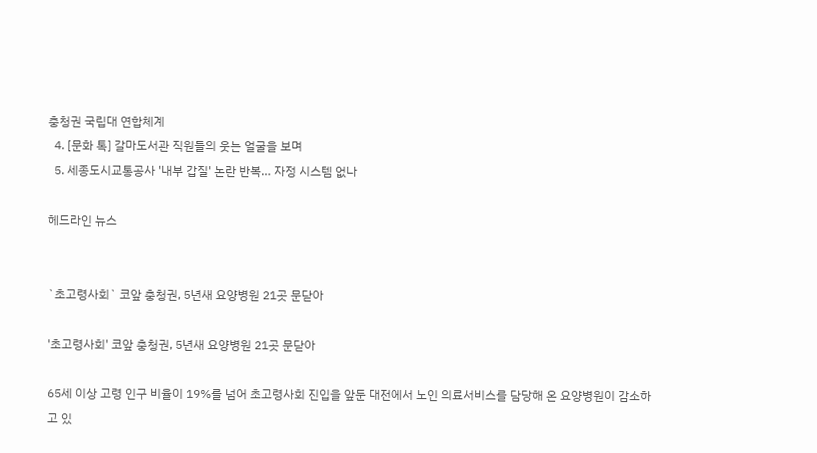충청권 국립대 연합체계
  4. [문화 톡] 갈마도서관 직원들의 웃는 얼굴을 보며
  5. 세종도시교통공사 '내부 갑질' 논란 반복… 자정 시스템 없나

헤드라인 뉴스


`초고령사회` 코앞 충청권, 5년새 요양병원 21곳 문닫아

'초고령사회' 코앞 충청권, 5년새 요양병원 21곳 문닫아

65세 이상 고령 인구 비율이 19%를 넘어 초고령사회 진입을 앞둔 대전에서 노인 의료서비스를 담당해 온 요양병원이 감소하고 있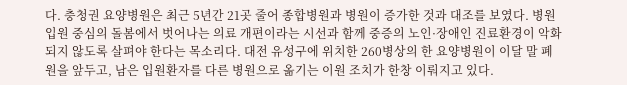다. 충청권 요양병원은 최근 5년간 21곳 줄어 종합병원과 병원이 증가한 것과 대조를 보였다. 병원 입원 중심의 돌봄에서 벗어나는 의료 개편이라는 시선과 함께 중증의 노인·장애인 진료환경이 악화되지 않도록 살펴야 한다는 목소리다. 대전 유성구에 위치한 260병상의 한 요양병원이 이달 말 폐원을 앞두고, 남은 입원환자를 다른 병원으로 옮기는 이원 조치가 한창 이뤄지고 있다.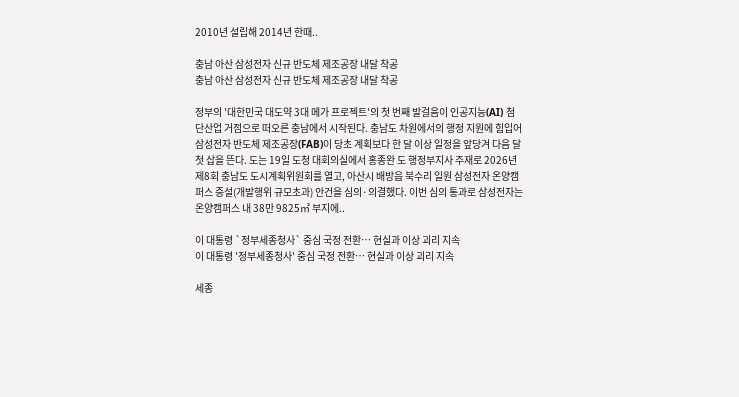2010년 설립해 2014년 한때..

충남 아산 삼성전자 신규 반도체 제조공장 내달 착공
충남 아산 삼성전자 신규 반도체 제조공장 내달 착공

정부의 '대한민국 대도약 3대 메가 프로젝트'의 첫 번째 발걸음이 인공지능(AI) 첨단산업 거점으로 떠오른 충남에서 시작된다. 충남도 차원에서의 행정 지원에 힘입어 삼성전자 반도체 제조공장(FAB)이 당초 계획보다 한 달 이상 일정을 앞당겨 다음 달 첫 삽을 뜬다. 도는 19일 도청 대회의실에서 홍종완 도 행정부지사 주재로 2026년 제8회 충남도 도시계획위원회를 열고, 아산시 배방읍 북수리 일원 삼성전자 온양캠퍼스 증설(개발행위 규모초과) 안건을 심의·의결했다. 이번 심의 통과로 삼성전자는 온양캠퍼스 내 38만 9825㎡ 부지에..

이 대통령 `정부세종청사` 중심 국정 전환… 현실과 이상 괴리 지속
이 대통령 '정부세종청사' 중심 국정 전환… 현실과 이상 괴리 지속

세종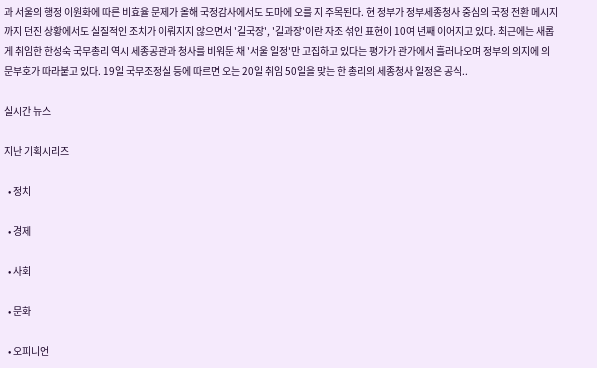과 서울의 행정 이원화에 따른 비효율 문제가 올해 국정감사에서도 도마에 오를 지 주목된다. 현 정부가 정부세종청사 중심의 국정 전환 메시지까지 던진 상황에서도 실질적인 조치가 이뤄지지 않으면서 '길국장', '길과장'이란 자조 섞인 표현이 10여 년째 이어지고 있다. 최근에는 새롭게 취임한 한성숙 국무총리 역시 세종공관과 청사를 비워둔 채 '서울 일정'만 고집하고 있다는 평가가 관가에서 흘러나오며 정부의 의지에 의문부호가 따라붙고 있다. 19일 국무조정실 등에 따르면 오는 20일 취임 50일을 맞는 한 총리의 세종청사 일정은 공식..

실시간 뉴스

지난 기획시리즈

  • 정치

  • 경제

  • 사회

  • 문화

  • 오피니언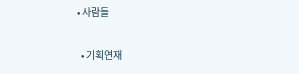• 사람들

  • 기획연재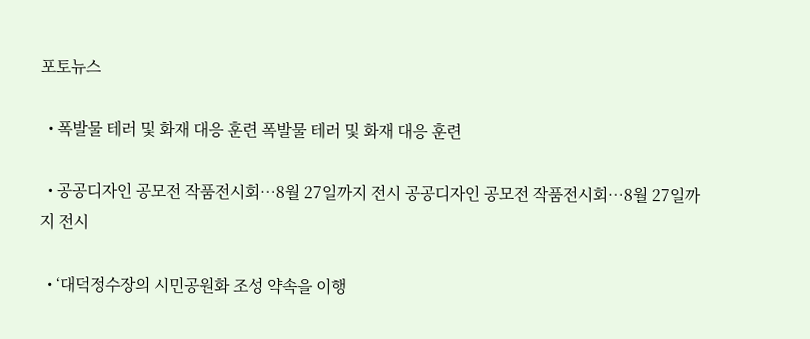포토뉴스

  • 폭발물 테러 및 화재 대응 훈련 폭발물 테러 및 화재 대응 훈련

  • 공공디자인 공모전 작품전시회…8월 27일까지 전시 공공디자인 공모전 작품전시회…8월 27일까지 전시

  • ‘대덕정수장의 시민공원화 조성 약속을 이행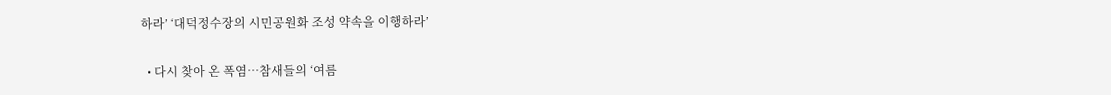하라’ ‘대덕정수장의 시민공원화 조성 약속을 이행하라’

  • 다시 찾아 온 폭염…참새들의 ‘여름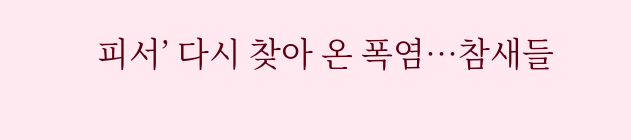피서’ 다시 찾아 온 폭염…참새들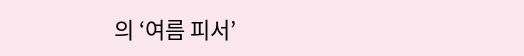의 ‘여름 피서’